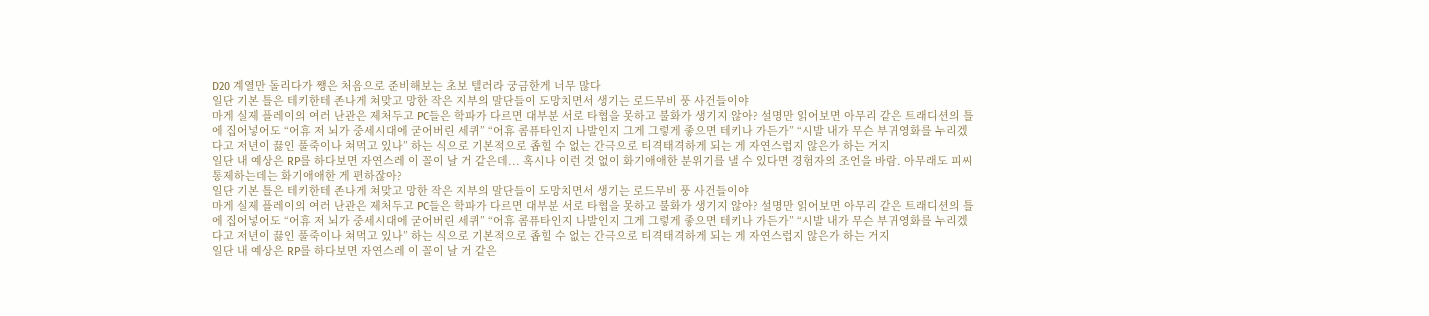D20 계열만 돌리다가 쨍은 처음으로 준비해보는 초보 텔러라 궁금한게 너무 많다
일단 기본 틀은 테키한테 존나게 쳐맞고 망한 작은 지부의 말단들이 도망치면서 생기는 로드무비 풍 사건들이야
마게 실제 플레이의 여러 난관은 제처두고 PC들은 학파가 다르면 대부분 서로 타협을 못하고 불화가 생기지 않아? 설명만 읽어보면 아무리 같은 트래디션의 틀에 집어넣어도 “어휴 저 뇌가 중세시대에 굳어버린 세퀴” “어휴 콤퓨타인지 나발인지 그게 그렇게 좋으면 테키나 가든가” “시발 내가 무슨 부귀영화를 누리겠다고 저년이 끓인 풀죽이나 쳐먹고 있나” 하는 식으로 기본적으로 좁힐 수 없는 간극으로 티격태격하게 되는 게 자연스럽지 않은가 하는 거지
일단 내 예상은 RP를 하다보면 자연스레 이 꼴이 날 거 같은데... 혹시나 이런 것 없이 화기애애한 분위기를 낼 수 있다면 경험자의 조언을 바람. 아무래도 피씨 통제하는데는 화기애애한 게 편하잖아?
일단 기본 틀은 테키한테 존나게 쳐맞고 망한 작은 지부의 말단들이 도망치면서 생기는 로드무비 풍 사건들이야
마게 실제 플레이의 여러 난관은 제처두고 PC들은 학파가 다르면 대부분 서로 타협을 못하고 불화가 생기지 않아? 설명만 읽어보면 아무리 같은 트래디션의 틀에 집어넣어도 “어휴 저 뇌가 중세시대에 굳어버린 세퀴” “어휴 콤퓨타인지 나발인지 그게 그렇게 좋으면 테키나 가든가” “시발 내가 무슨 부귀영화를 누리겠다고 저년이 끓인 풀죽이나 쳐먹고 있나” 하는 식으로 기본적으로 좁힐 수 없는 간극으로 티격태격하게 되는 게 자연스럽지 않은가 하는 거지
일단 내 예상은 RP를 하다보면 자연스레 이 꼴이 날 거 같은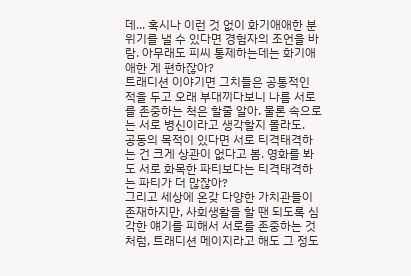데... 혹시나 이런 것 없이 화기애애한 분위기를 낼 수 있다면 경험자의 조언을 바람. 아무래도 피씨 통제하는데는 화기애애한 게 편하잖아?
트래디션 이야기면 그치들은 공통적인 적을 두고 오래 부대끼다보니 나름 서로를 존중하는 척은 할줄 알아. 물론 속으로는 서로 병신이라고 생각할지 몰라도.
공동의 목적이 있다면 서로 티격태격하는 건 크게 상관이 없다고 봄. 영화를 봐도 서로 화목한 파티보다는 티격태격하는 파티가 더 많잖아?
그리고 세상에 온갖 다양한 가치관들이 존재하지만, 사회생활을 할 땐 되도록 심각한 얘기를 피해서 서로를 존중하는 것처럼, 트래디션 메이지라고 해도 그 정도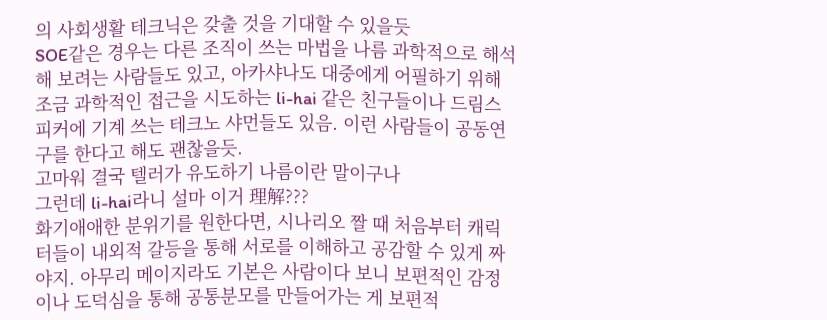의 사회생활 테크닉은 갖출 것을 기대할 수 있을듯
SOE같은 경우는 다른 조직이 쓰는 마법을 나름 과학적으로 해석해 보려는 사람들도 있고, 아카샤나도 대중에게 어필하기 위해 조금 과학적인 접근을 시도하는 li-hai 같은 친구들이나 드림스피커에 기계 쓰는 테크노 샤먼들도 있음. 이런 사람들이 공동연구를 한다고 해도 괜찮을듯.
고마워 결국 텔러가 유도하기 나름이란 말이구나
그런데 li-hai라니 설마 이거 理解???
화기애애한 분위기를 원한다면, 시나리오 짤 때 처음부터 캐릭터들이 내외적 갈등을 통해 서로를 이해하고 공감할 수 있게 짜야지. 아무리 메이지라도 기본은 사람이다 보니 보편적인 감정이나 도덕심을 통해 공통분모를 만들어가는 게 보편적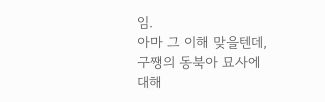임.
아마 그 이해 맞을텐데, 구쨍의 동북아 묘사에 대해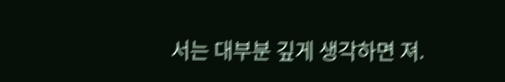서는 대부분 깊게 생각하면 져.